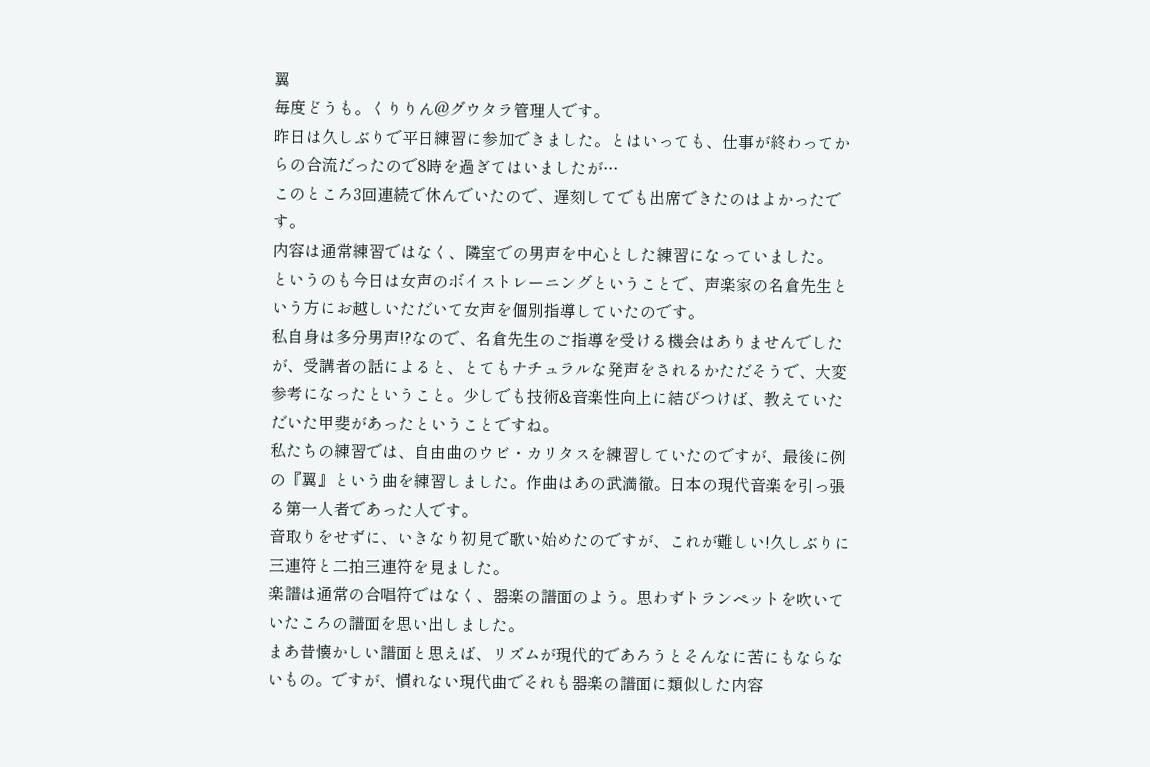翼
毎度どうも。くりりん@グウタラ管理人です。
昨日は久しぶりで平日練習に参加できました。とはいっても、仕事が終わってからの合流だったので8時を過ぎてはいましたが…
このところ3回連続で休んでいたので、遅刻してでも出席できたのはよかったです。
内容は通常練習ではなく、隣室での男声を中心とした練習になっていました。
というのも今日は女声のボイストレーニングということで、声楽家の名倉先生という方にお越しいただいて女声を個別指導していたのです。
私自身は多分男声!?なので、名倉先生のご指導を受ける機会はありませんでしたが、受講者の話によると、とてもナチュラルな発声をされるかただそうで、大変参考になったということ。少しでも技術&音楽性向上に結びつけば、教えていただいた甲斐があったということですね。
私たちの練習では、自由曲のウビ・カリタスを練習していたのですが、最後に例の『翼』という曲を練習しました。作曲はあの武満徹。日本の現代音楽を引っ張る第一人者であった人です。
音取りをせずに、いきなり初見で歌い始めたのですが、これが難しい!久しぶりに三連符と二拍三連符を見ました。
楽譜は通常の合唱符ではなく、器楽の譜面のよう。思わずトランペットを吹いていたころの譜面を思い出しました。
まあ昔懐かしい譜面と思えば、リズムが現代的であろうとそんなに苦にもならないもの。ですが、慣れない現代曲でそれも器楽の譜面に類似した内容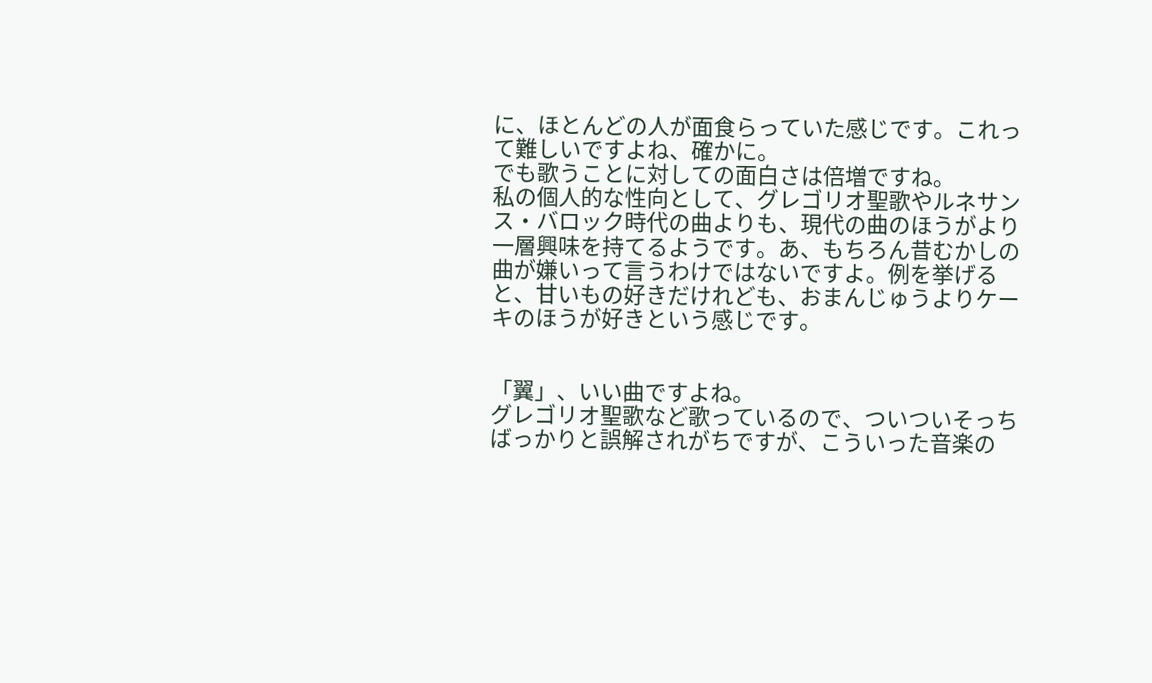に、ほとんどの人が面食らっていた感じです。これって難しいですよね、確かに。
でも歌うことに対しての面白さは倍増ですね。
私の個人的な性向として、グレゴリオ聖歌やルネサンス・バロック時代の曲よりも、現代の曲のほうがより一層興味を持てるようです。あ、もちろん昔むかしの曲が嫌いって言うわけではないですよ。例を挙げると、甘いもの好きだけれども、おまんじゅうよりケーキのほうが好きという感じです。


「翼」、いい曲ですよね。
グレゴリオ聖歌など歌っているので、ついついそっちばっかりと誤解されがちですが、こういった音楽の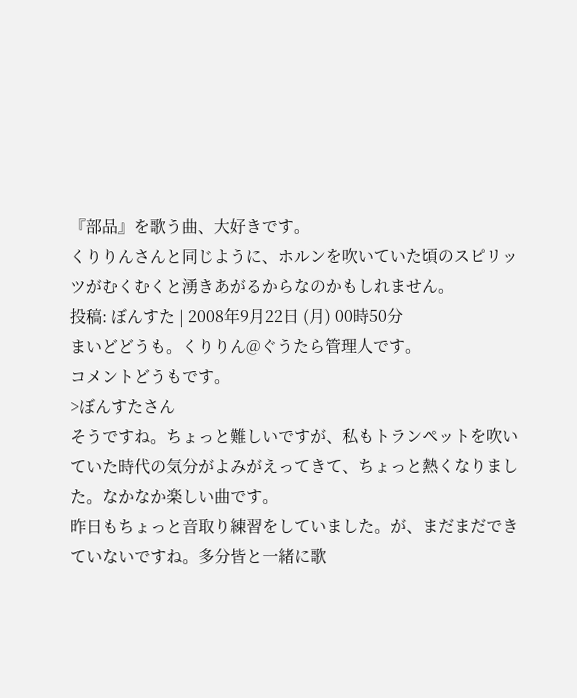『部品』を歌う曲、大好きです。
くりりんさんと同じように、ホルンを吹いていた頃のスピリッツがむくむくと湧きあがるからなのかもしれません。
投稿: ぼんすた | 2008年9月22日 (月) 00時50分
まいどどうも。くりりん@ぐうたら管理人です。
コメントどうもです。
>ぼんすたさん
そうですね。ちょっと難しいですが、私もトランペットを吹いていた時代の気分がよみがえってきて、ちょっと熱くなりました。なかなか楽しい曲です。
昨日もちょっと音取り練習をしていました。が、まだまだできていないですね。多分皆と一緒に歌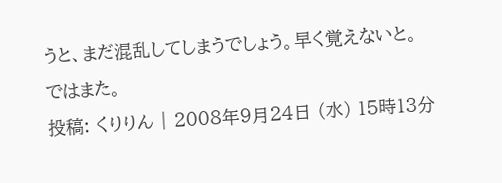うと、まだ混乱してしまうでしょう。早く覚えないと。
ではまた。
投稿: くりりん | 2008年9月24日 (水) 15時13分